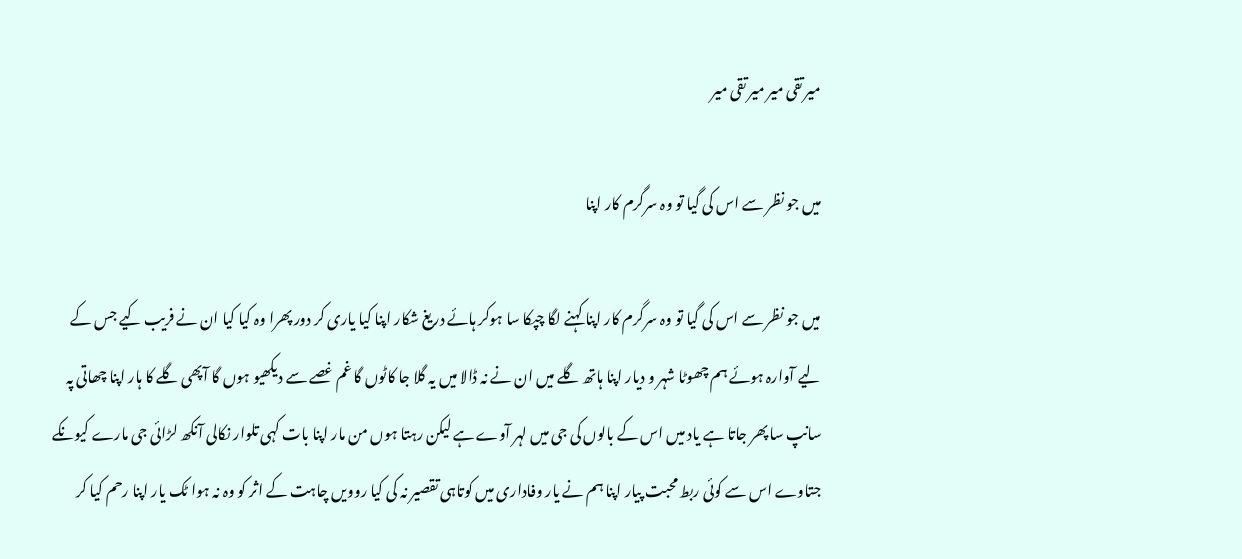میر تقی میر میر تقی میر

میں جو نظر سے اس کی گیا تو وہ سرگرم کار اپنا

میں جو نظر سے اس کی گیا تو وہ سرگرم کار اپنا کہنے لگا چپکا سا ہوکر ہائے دریغ شکار اپنا کیا یاری کر دور پھرا وہ کیا کیا ان نے فریب کیے جس کے لیے آوارہ ہوئے ہم چھوٹا شہر و دیار اپنا ہاتھ گلے میں ان نے نہ ڈالا میں یہ گلا جا کاٹوں گا غم غصے سے دیکھیو ہوں گا آپھی گلے کا ہار اپنا چھاتی پہ سانپ سا پھر جاتا ہے یاد میں اس کے بالوں کی جی میں لہر آوے ہے لیکن رہتا ہوں من مار اپنا بات کہی تلوار نکالی آنکھ لڑائی جی مارے کیونکے جتاوے اس سے کوئی ربط محبت پیار اپنا ہم نے یار وفاداری میں کوتاہی تقصیر نہ کی کیا روویں چاہت کے اثر کو وہ نہ ہوا ٹک یار اپنا رحم کیا کر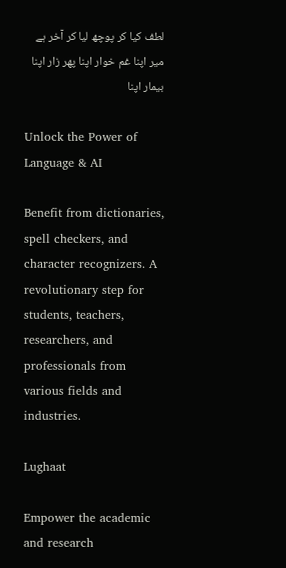لطف کیا کر پوچھ لیا کر آخر ہے میر اپنا غم خوار اپنا پھر زار اپنا بیمار اپنا

Unlock the Power of Language & AI

Benefit from dictionaries, spell checkers, and character recognizers. A revolutionary step for students, teachers, researchers, and professionals from various fields and industries.

Lughaat

Empower the academic and research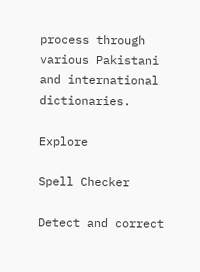process through various Pakistani and international dictionaries.

Explore

Spell Checker

Detect and correct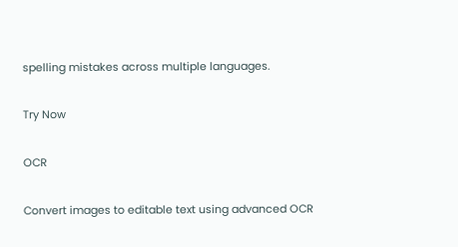spelling mistakes across multiple languages.

Try Now

OCR

Convert images to editable text using advanced OCR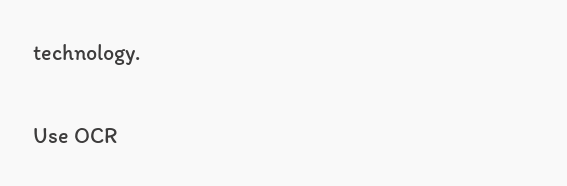technology.

Use OCR